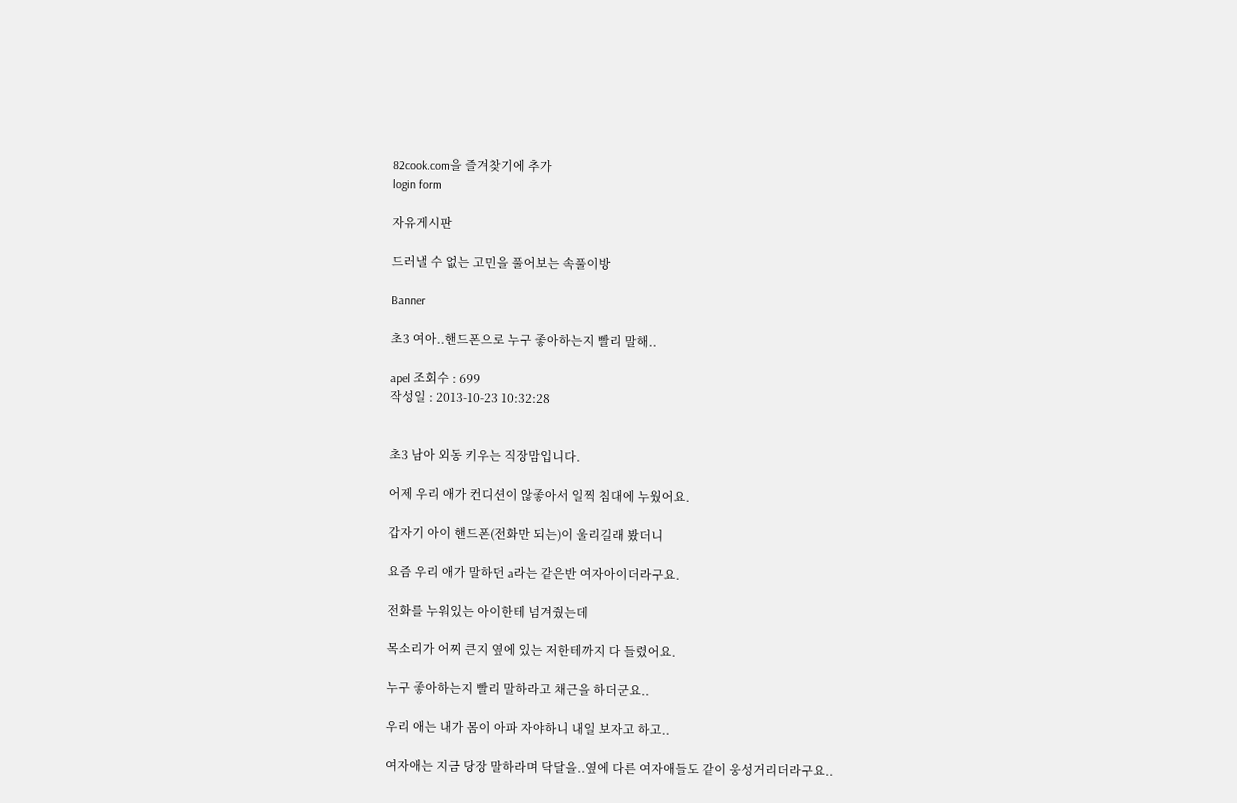82cook.com을 즐겨찾기에 추가
login form

자유게시판

드러낼 수 없는 고민을 풀어보는 속풀이방

Banner

초3 여아..핸드폰으로 누구 좋아하는지 빨리 말해..

apel 조회수 : 699
작성일 : 2013-10-23 10:32:28


초3 남아 외동 키우는 직장맘입니다.

어제 우리 애가 컨디션이 않좋아서 일찍 침대에 누웠어요.

갑자기 아이 핸드폰(전화만 되는)이 울리길래 봤더니

요즘 우리 애가 말하던 a라는 같은반 여자아이더라구요.

전화를 누워있는 아이한테 넘겨줬는데

목소리가 어찌 큰지 옆에 있는 저한테까지 다 들렸어요.

누구 좋아하는지 빨리 말하라고 채근을 하더군요..

우리 애는 내가 몸이 아파 자야하니 내일 보자고 하고..

여자애는 지금 당장 말하라며 닥달을..옆에 다른 여자애들도 같이 웅성거리더라구요..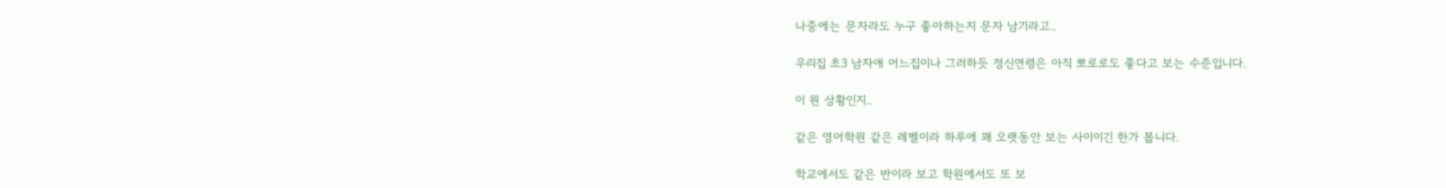나중에는 문자라도 누구 좋아하는지 문자 남기라고..

우리집 초3 남자애 어느집이나 그러하듯 정신연령은 아직 뽀로로도 좋다고 보는 수준입니다.

이 뭔 상황인지..

같은 영어학원 같은 레벨이라 하루에 꽤 오랫동안 보는 사이이긴 한가 봅니다.

학교에서도 같은 반이라 보고 학원에서도 또 보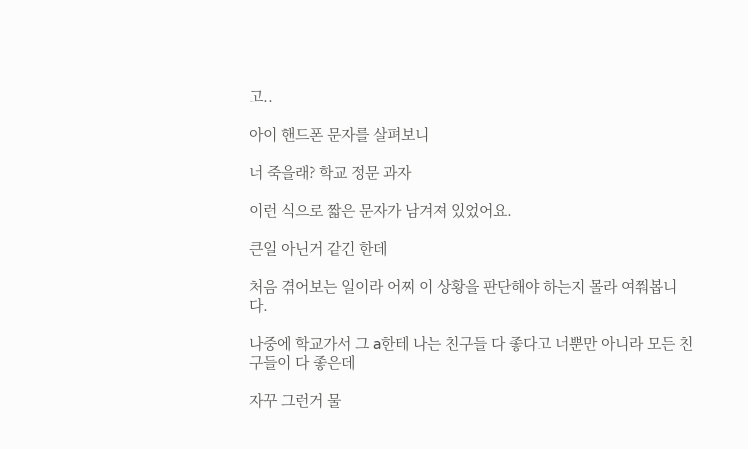고..

아이 핸드폰 문자를 살펴보니

너 죽을래? 학교 정문 과자

이런 식으로 짧은 문자가 남겨져 있었어요.

큰일 아닌거 같긴 한데

처음 겪어보는 일이라 어찌 이 상황을 판단해야 하는지 몰라 여쭤봅니다.

나중에 학교가서 그 a한테 나는 친구들 다 좋다고 너뿐만 아니라 모든 친구들이 다 좋은데

자꾸 그런거 물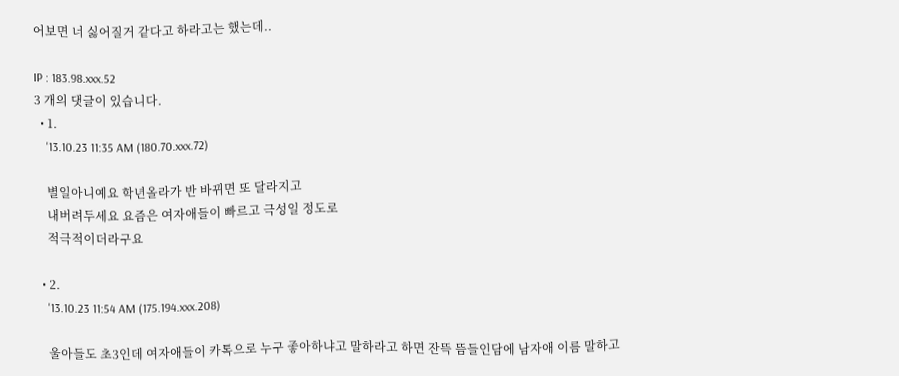어보면 너 싫어질거 같다고 하라고는 했는데..

IP : 183.98.xxx.52
3 개의 댓글이 있습니다.
  • 1.
    '13.10.23 11:35 AM (180.70.xxx.72)

    별일아니예요 학년올라가 반 바뀌면 또 달라지고
    내버려두세요 요즘은 여자애들이 빠르고 극성일 정도로
    적극적이더라구요

  • 2.
    '13.10.23 11:54 AM (175.194.xxx.208)

    울아들도 초3인데 여자애들이 카톡으로 누구 좋아하냐고 말하라고 하면 잔뜩 뜸들인담에 남자애 이름 말하고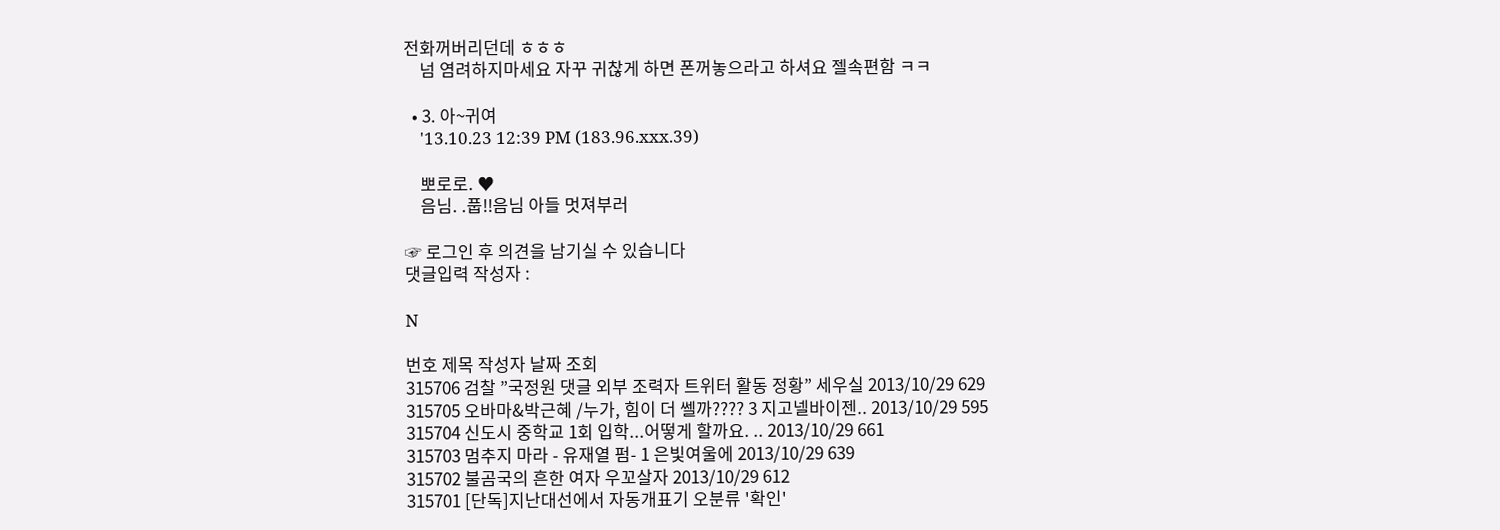전화꺼버리던데 ㅎㅎㅎ
    넘 염려하지마세요 자꾸 귀찮게 하면 폰꺼놓으라고 하셔요 젤속편함 ㅋㅋ

  • 3. 아~귀여
    '13.10.23 12:39 PM (183.96.xxx.39)

    뽀로로. ♥
    음님. .풉!!음님 아들 멋져부러

☞ 로그인 후 의견을 남기실 수 있습니다
댓글입력 작성자 :

N

번호 제목 작성자 날짜 조회
315706 검찰 ”국정원 댓글 외부 조력자 트위터 활동 정황” 세우실 2013/10/29 629
315705 오바마&박근혜 /누가, 힘이 더 쎌까???? 3 지고넬바이젠.. 2013/10/29 595
315704 신도시 중학교 1회 입학...어떻게 할까요. .. 2013/10/29 661
315703 멈추지 마라 - 유재열 펌- 1 은빛여울에 2013/10/29 639
315702 불곰국의 흔한 여자 우꼬살자 2013/10/29 612
315701 [단독]지난대선에서 자동개표기 오분류 '확인'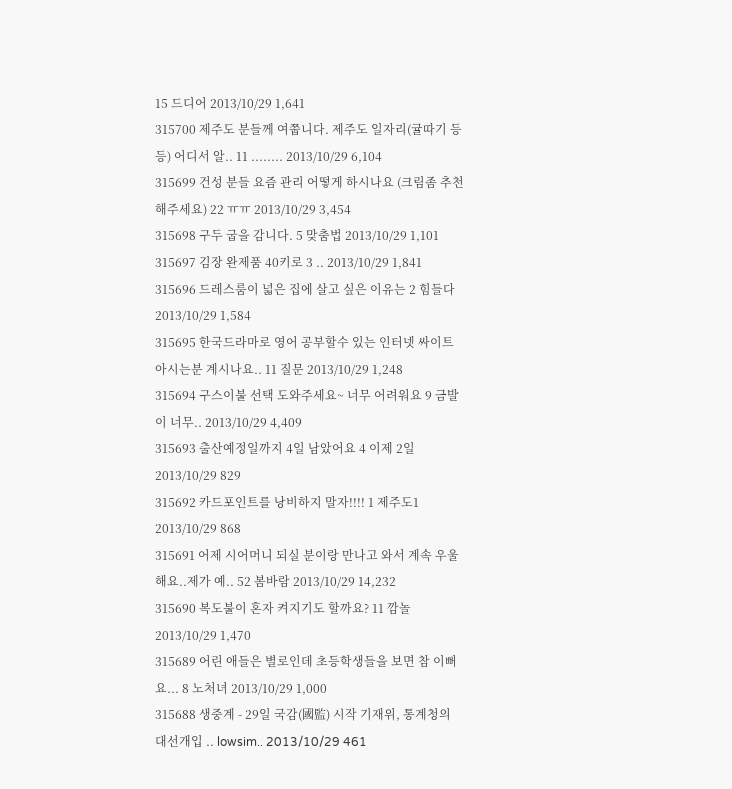15 드디어 2013/10/29 1,641
315700 제주도 분들께 여쭙니다. 제주도 일자리(귤따기 등등) 어디서 알.. 11 ........ 2013/10/29 6,104
315699 건성 분들 요즘 관리 어떻게 하시나요 (크림좀 추천해주세요) 22 ㅠㅠ 2013/10/29 3,454
315698 구두 굽을 감니다. 5 맞춤법 2013/10/29 1,101
315697 김장 완제품 40키로 3 .. 2013/10/29 1,841
315696 드레스룸이 넓은 집에 살고 싶은 이유는 2 힘들다 2013/10/29 1,584
315695 한국드라마로 영어 공부할수 있는 인터넷 싸이트 아시는분 계시나요.. 11 질문 2013/10/29 1,248
315694 구스이불 선택 도와주세요~ 너무 어려워요 9 금발이 너무.. 2013/10/29 4,409
315693 출산예정일까지 4일 남았어요 4 이제 2일 2013/10/29 829
315692 카드포인트를 낭비하지 말자!!!! 1 제주도1 2013/10/29 868
315691 어제 시어머니 되실 분이랑 만나고 와서 계속 우울해요..제가 예.. 52 봄바람 2013/10/29 14,232
315690 복도불이 혼자 켜지기도 할까요? 11 깜놀 2013/10/29 1,470
315689 어린 애들은 별로인데 초등학생들을 보면 참 이뻐요... 8 노처녀 2013/10/29 1,000
315688 생중계 - 29일 국감(國監) 시작 기재위, 통계청의 대선개입 .. lowsim.. 2013/10/29 461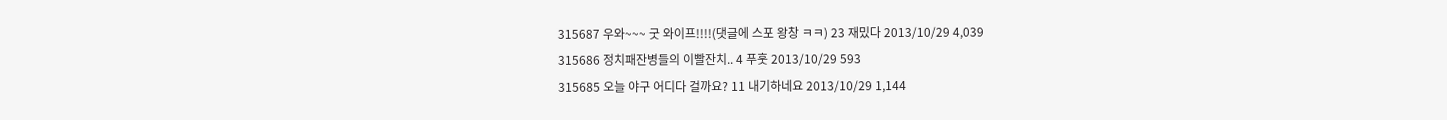315687 우와~~~ 굿 와이프!!!!(댓글에 스포 왕창 ㅋㅋ) 23 재밌다 2013/10/29 4,039
315686 정치패잔병들의 이빨잔치.. 4 푸훗 2013/10/29 593
315685 오늘 야구 어디다 걸까요? 11 내기하네요 2013/10/29 1,144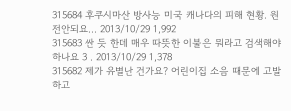315684 후쿠시마산 방사능 미국 캐나다의 피해 현황. 원전안되요... 2013/10/29 1,992
315683 싼 듯 한데 매우 따뜻한 이불은 뭐라고 검색해야하나요 3 . 2013/10/29 1,378
315682 제가 유별난 건가요? 어린이집 소음 때문에 고발하고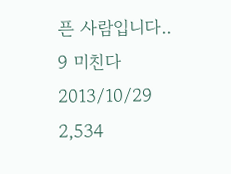픈 사람입니다.. 9 미친다 2013/10/29 2,534